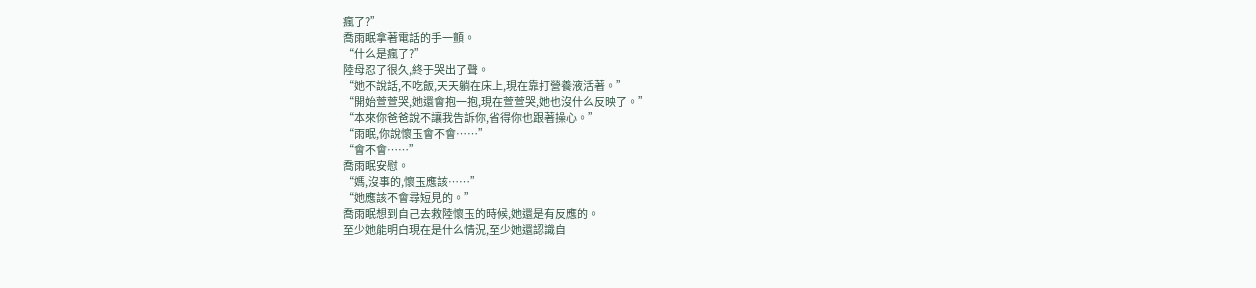瘋了?”
喬雨眠拿著電話的手一顫。
“什么是瘋了?”
陸母忍了很久,終于哭出了聲。
“她不說話,不吃飯,天天躺在床上,現在靠打營養液活著。”
“開始萱萱哭,她還會抱一抱,現在萱萱哭,她也沒什么反映了。”
“本來你爸爸說不讓我告訴你,省得你也跟著操心。”
“雨眠,你說懷玉會不會……”
“會不會……”
喬雨眠安慰。
“媽,沒事的,懷玉應該……”
“她應該不會尋短見的。”
喬雨眠想到自己去救陸懷玉的時候,她還是有反應的。
至少她能明白現在是什么情況,至少她還認識自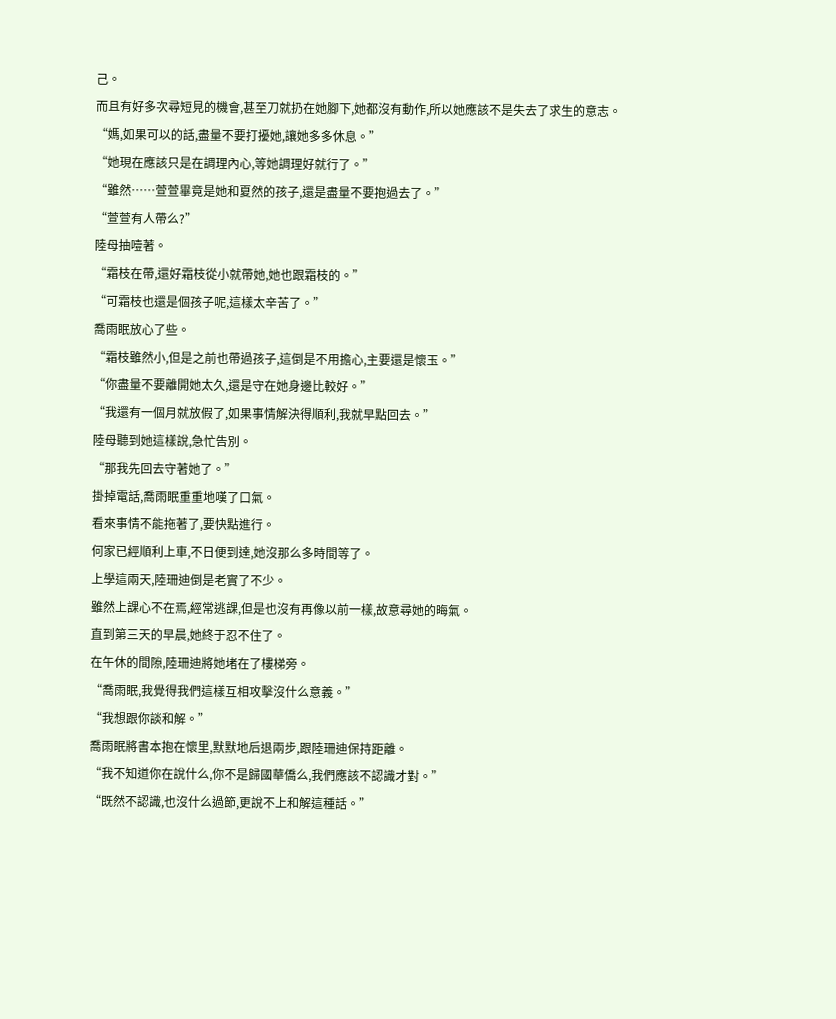己。
而且有好多次尋短見的機會,甚至刀就扔在她腳下,她都沒有動作,所以她應該不是失去了求生的意志。
“媽,如果可以的話,盡量不要打擾她,讓她多多休息。”
“她現在應該只是在調理內心,等她調理好就行了。”
“雖然……萱萱畢竟是她和夏然的孩子,還是盡量不要抱過去了。”
“萱萱有人帶么?”
陸母抽噎著。
“霜枝在帶,還好霜枝從小就帶她,她也跟霜枝的。”
“可霜枝也還是個孩子呢,這樣太辛苦了。”
喬雨眠放心了些。
“霜枝雖然小,但是之前也帶過孩子,這倒是不用擔心,主要還是懷玉。”
“你盡量不要離開她太久,還是守在她身邊比較好。”
“我還有一個月就放假了,如果事情解決得順利,我就早點回去。”
陸母聽到她這樣說,急忙告別。
“那我先回去守著她了。”
掛掉電話,喬雨眠重重地嘆了口氣。
看來事情不能拖著了,要快點進行。
何家已經順利上車,不日便到達,她沒那么多時間等了。
上學這兩天,陸珊迪倒是老實了不少。
雖然上課心不在焉,經常逃課,但是也沒有再像以前一樣,故意尋她的晦氣。
直到第三天的早晨,她終于忍不住了。
在午休的間隙,陸珊迪將她堵在了樓梯旁。
“喬雨眠,我覺得我們這樣互相攻擊沒什么意義。”
“我想跟你談和解。”
喬雨眠將書本抱在懷里,默默地后退兩步,跟陸珊迪保持距離。
“我不知道你在說什么,你不是歸國華僑么,我們應該不認識才對。”
“既然不認識,也沒什么過節,更說不上和解這種話。”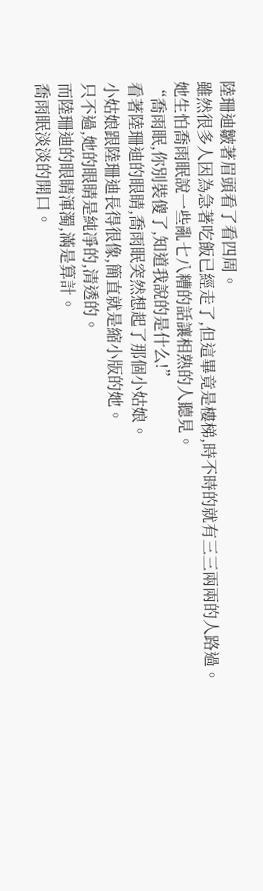陸珊迪皺著眉頭看了看四周。
雖然很多人因為急著吃飯已經走了,但這畢竟是樓梯,時不時的就有三三兩兩的人路過。
她生怕喬雨眠說一些亂七八糟的話讓相熟的人聽見。
“喬雨眠,你別裝傻了,知道我說的是什么!”
看著陸珊迪的眼睛,喬雨眠突然想起了那個小姑娘。
小姑娘跟陸珊迪長得很像,簡直就是縮小版的她。
只不過,她的眼睛是純凈的,清透的。
而陸珊迪的眼睛渾濁,滿是算計。
喬雨眠淡淡的開口。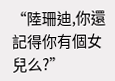“陸珊迪,你還記得你有個女兒么?”